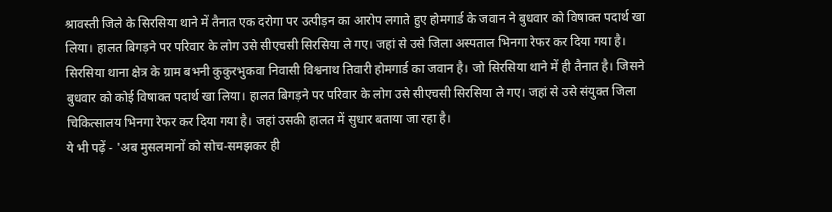श्रावस्ती जिले के सिरसिया थाने में तैनात एक दरोगा पर उत्पीड़न का आरोप लगाते हुए होमगार्ड के जवान ने बुधवार को विषाक्त पदार्थ खा लिया। हालत बिगड़ने पर परिवार के लोग उसे सीएचसी सिरसिया ले गए। जहां से उसे जिला अस्पताल भिनगा रेफर कर दिया गया है।
सिरसिया थाना क्षेत्र के ग्राम बभनी कुकुरभुकवा निवासी विश्वनाथ तिवारी होमगार्ड का जवान है। जो सिरसिया थाने में ही तैनात है। जिसने बुधवार को कोई विषाक्त पदार्थ खा लिया। हालत बिगड़ने पर परिवार के लोग उसे सीएचसी सिरसिया ले गए। जहां से उसे संयुक्त जिला चिकित्सालय भिनगा रेफर कर दिया गया है। जहां उसकी हालत में सुधार बताया जा रहा है।
ये भी पढ़ें - 'अब मुसलमानों को सोच-समझकर ही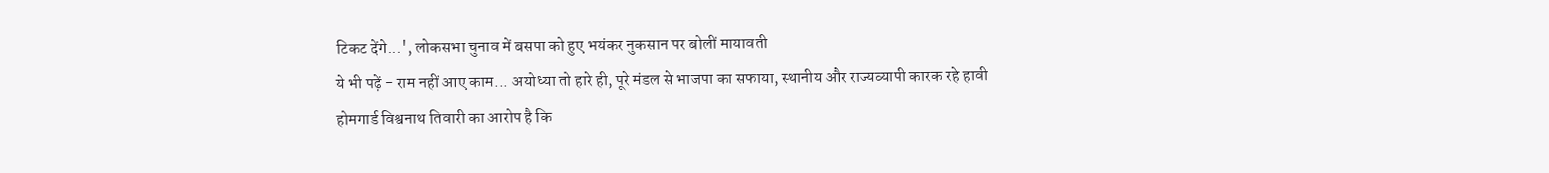टिकट देंगे...', लोकसभा चुनाव में बसपा को हुए भयंकर नुकसान पर बोलीं मायावती
ये भी पढ़ें - राम नहीं आए काम... अयोध्या तो हारे ही, पूरे मंडल से भाजपा का सफाया, स्थानीय और राज्यव्यापी कारक रहे हावी
होमगार्ड विश्वनाथ तिवारी का आरोप है कि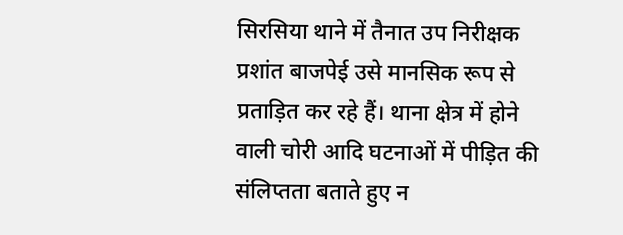सिरसिया थाने में तैनात उप निरीक्षक प्रशांत बाजपेई उसे मानसिक रूप से प्रताड़ित कर रहे हैं। थाना क्षेत्र में होने वाली चोरी आदि घटनाओं में पीड़ित की संलिप्तता बताते हुए न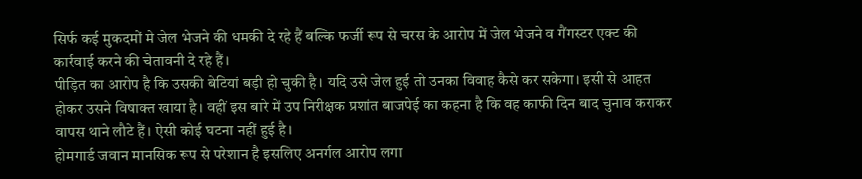सिर्फ कई मुकदमों मे जेल भेजने की धमकी दे रहे हैं बल्कि फर्जी रूप से चरस के आरोप में जेल भेजने व गैंगस्टर एक्ट की कार्रवाई करने की चेतावनी दे रहे हैं।
पीड़ित का आरोप है कि उसकी बेटियां बड़ी हो चुकी है। यदि उसे जेल हुई तो उनका विवाह कैसे कर सकेगा। इसी से आहत होकर उसने विषाक्त खाया है। वहीं इस बारे में उप निरीक्षक प्रशांत बाजपेई का कहना है कि वह काफी दिन बाद चुनाव कराकर वापस थाने लौटे हैं। ऐसी कोई घटना नहीं हुई है।
होमगार्ड जवान मानसिक रूप से परेशान है इसलिए अनर्गल आरोप लगा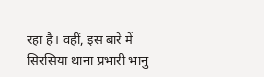रहा है। वहीं, इस बारे में सिरसिया थाना प्रभारी भानु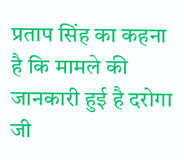प्रताप सिंह का कहना है कि मामले की जानकारी हुई है दरोगा जी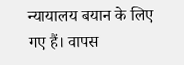न्यायालय बयान के लिए गए हैं। वापस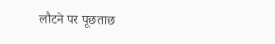लौटने पर पूछताछ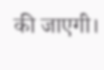की जाएगी।